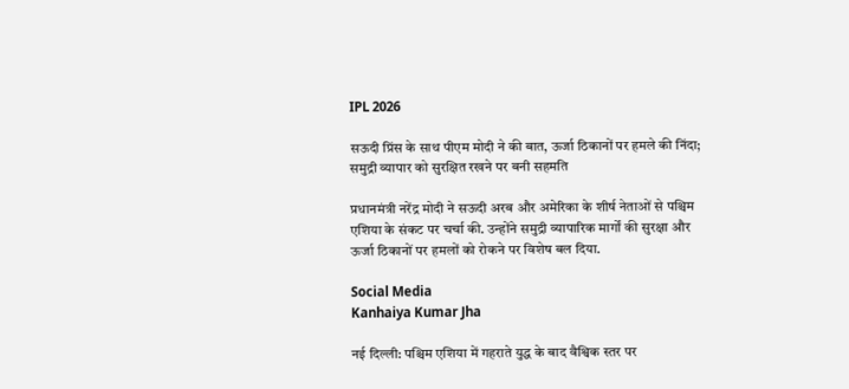IPL 2026

सऊदी प्रिंस के साथ पीएम मोदी ने की बात, ऊर्जा ठिकानों पर हमले की निंदा; समुद्री व्यापार को सुरक्षित रखने पर बनी सहमति

प्रधानमंत्री नरेंद्र मोदी ने सऊदी अरब और अमेरिका के शीर्ष नेताओं से पश्चिम एशिया के संकट पर चर्चा की. उन्होंने समुद्री व्यापारिक मार्गों की सुरक्षा और ऊर्जा ठिकानों पर हमलों को रोकने पर विशेष बल दिया.

Social Media
Kanhaiya Kumar Jha

नई दिल्ली: पश्चिम एशिया में गहराते युद्ध के बाद वैश्विक स्तर पर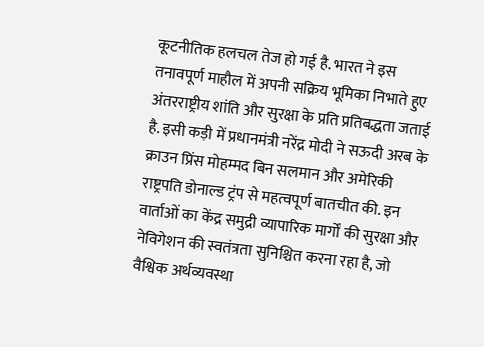कूटनीतिक हलचल तेज हो गई है. भारत ने इस तनावपूर्ण माहौल में अपनी सक्रिय भूमिका निभाते हुए अंतरराष्ट्रीय शांति और सुरक्षा के प्रति प्रतिबद्धता जताई है. इसी कड़ी में प्रधानमंत्री नरेंद्र मोदी ने सऊदी अरब के क्राउन प्रिंस मोहम्मद बिन सलमान और अमेरिकी राष्ट्रपति डोनाल्ड ट्रंप से महत्वपूर्ण बातचीत की. इन वार्ताओं का केंद्र समुद्री व्यापारिक मार्गों की सुरक्षा और नेविगेशन की स्वतंत्रता सुनिश्चित करना रहा है, जो वैश्विक अर्थव्यवस्था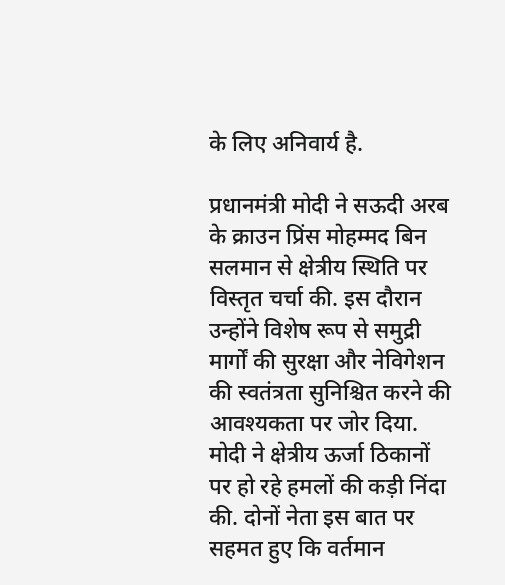के लिए अनिवार्य है.

प्रधानमंत्री मोदी ने सऊदी अरब के क्राउन प्रिंस मोहम्मद बिन सलमान से क्षेत्रीय स्थिति पर विस्तृत चर्चा की. इस दौरान उन्होंने विशेष रूप से समुद्री मार्गों की सुरक्षा और नेविगेशन की स्वतंत्रता सुनिश्चित करने की आवश्यकता पर जोर दिया. मोदी ने क्षेत्रीय ऊर्जा ठिकानों पर हो रहे हमलों की कड़ी निंदा की. दोनों नेता इस बात पर सहमत हुए कि वर्तमान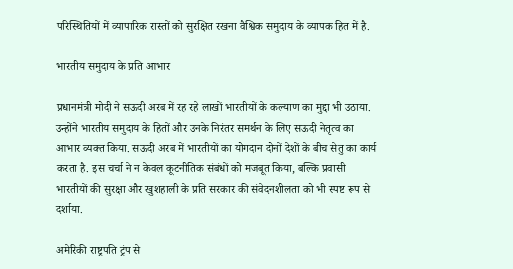परिस्थितियों में व्यापारिक रास्तों को सुरक्षित रखना वैश्विक समुदाय के व्यापक हित में है.

भारतीय समुदाय के प्रति आभार

प्रधानमंत्री मोदी ने सऊदी अरब में रह रहे लाखों भारतीयों के कल्याण का मुद्दा भी उठाया. उन्होंने भारतीय समुदाय के हितों और उनके निरंतर समर्थन के लिए सऊदी नेतृत्व का आभार व्यक्त किया. सऊदी अरब में भारतीयों का योगदान दोनों देशों के बीच सेतु का कार्य करता है. इस चर्चा ने न केवल कूटनीतिक संबंधों को मजबूत किया, बल्कि प्रवासी भारतीयों की सुरक्षा और खुशहाली के प्रति सरकार की संवेदनशीलता को भी स्पष्ट रूप से दर्शाया.

अमेरिकी राष्ट्रपति ट्रंप से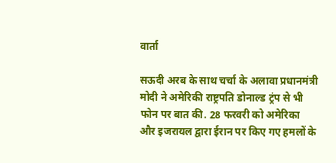वार्ता

सऊदी अरब के साथ चर्चा के अलावा प्रधानमंत्री मोदी ने अमेरिकी राष्ट्रपति डोनाल्ड ट्रंप से भी फोन पर बात की. 28 फरवरी को अमेरिका और इजरायल द्वारा ईरान पर किए गए हमलों के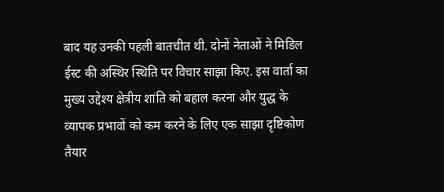बाद यह उनकी पहली बातचीत थी. दोनों नेताओं ने मिडिल ईस्ट की अस्थिर स्थिति पर विचार साझा किए. इस वार्ता का मुख्य उद्देश्य क्षेत्रीय शांति को बहाल करना और युद्ध के व्यापक प्रभावों को कम करने के लिए एक साझा दृष्टिकोण तैयार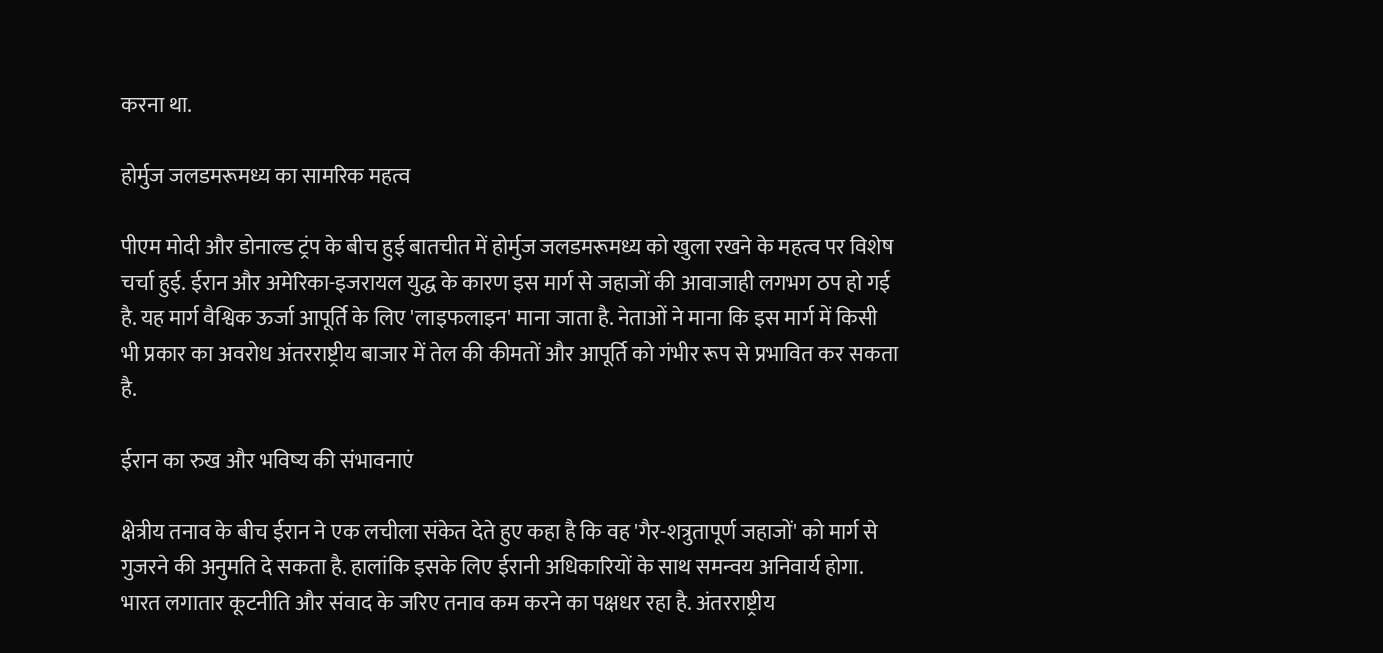करना था.

होर्मुज जलडमरूमध्य का सामरिक महत्व

पीएम मोदी और डोनाल्ड ट्रंप के बीच हुई बातचीत में होर्मुज जलडमरूमध्य को खुला रखने के महत्व पर विशेष चर्चा हुई. ईरान और अमेरिका-इजरायल युद्ध के कारण इस मार्ग से जहाजों की आवाजाही लगभग ठप हो गई है. यह मार्ग वैश्विक ऊर्जा आपूर्ति के लिए 'लाइफलाइन' माना जाता है. नेताओं ने माना कि इस मार्ग में किसी भी प्रकार का अवरोध अंतरराष्ट्रीय बाजार में तेल की कीमतों और आपूर्ति को गंभीर रूप से प्रभावित कर सकता है.

ईरान का रुख और भविष्य की संभावनाएं

क्षेत्रीय तनाव के बीच ईरान ने एक लचीला संकेत देते हुए कहा है कि वह 'गैर-शत्रुतापूर्ण जहाजों' को मार्ग से गुजरने की अनुमति दे सकता है. हालांकि इसके लिए ईरानी अधिकारियों के साथ समन्वय अनिवार्य होगा. भारत लगातार कूटनीति और संवाद के जरिए तनाव कम करने का पक्षधर रहा है. अंतरराष्ट्रीय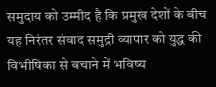समुदाय को उम्मीद है कि प्रमुख देशों के बीच यह निरंतर संवाद समुद्री व्यापार को युद्ध की विभीषिका से बचाने में भविष्य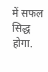में सफल सिद्ध होगा.